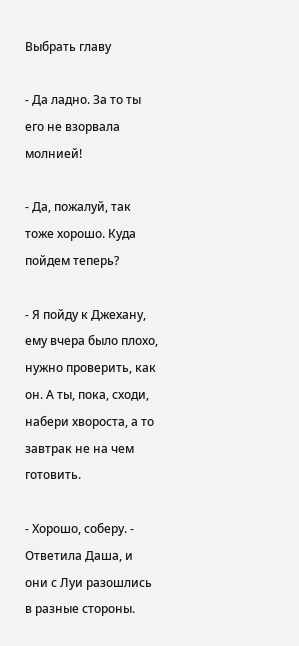Выбрать главу

- Да ладно. За то ты его не взорвала молнией!

- Да, пожалуй, так тоже хорошо. Куда пойдем теперь?

- Я пойду к Джехану, ему вчера было плохо, нужно проверить, как он. А ты, пока, сходи, набери хвороста, а то завтрак не на чем готовить.

- Хорошо, соберу. - Ответила Даша, и они с Луи разошлись в разные стороны.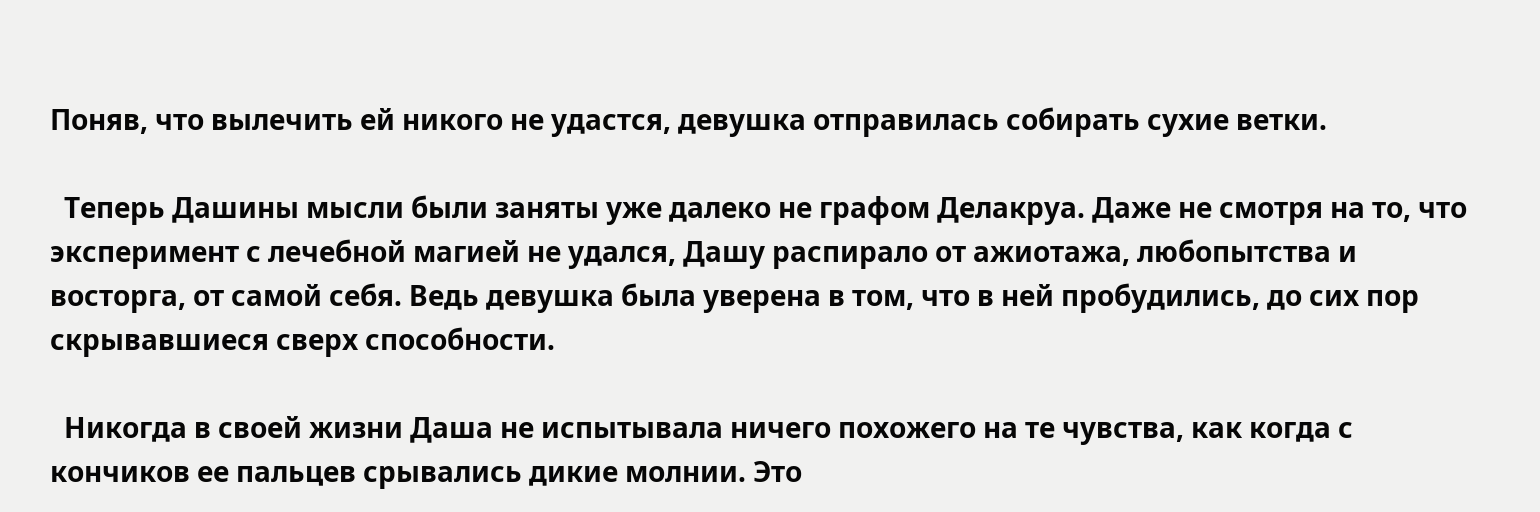Поняв, что вылечить ей никого не удастся, девушка отправилась собирать сухие ветки.

  Теперь Дашины мысли были заняты уже далеко не графом Делакруа. Даже не смотря на то, что эксперимент с лечебной магией не удался, Дашу распирало от ажиотажа, любопытства и восторга, от самой себя. Ведь девушка была уверена в том, что в ней пробудились, до сих пор скрывавшиеся сверх способности.

  Никогда в своей жизни Даша не испытывала ничего похожего на те чувства, как когда с кончиков ее пальцев срывались дикие молнии. Это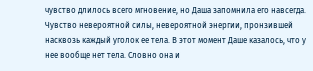чувство длилось всего мгновение, но Даша запомнила его навсегда. Чувство невероятной силы, невероятной энергии, пронзившей насквозь каждый уголок ее тела. В этот момент Даше казалось, что у нее вообще нет тела. Словно она и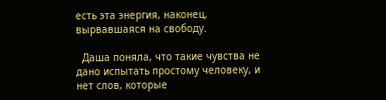есть эта энергия, наконец, вырвавшаяся на свободу.

  Даша поняла, что такие чувства не дано испытать простому человеку, и нет слов, которые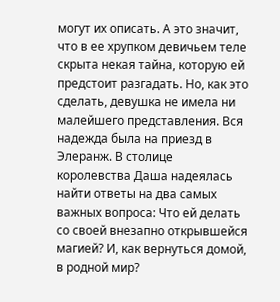могут их описать. А это значит, что в ее хрупком девичьем теле скрыта некая тайна, которую ей предстоит разгадать. Но, как это сделать, девушка не имела ни малейшего представления. Вся надежда была на приезд в Элеранж. В столице королевства Даша надеялась найти ответы на два самых важных вопроса: Что ей делать со своей внезапно открывшейся магией? И, как вернуться домой, в родной мир?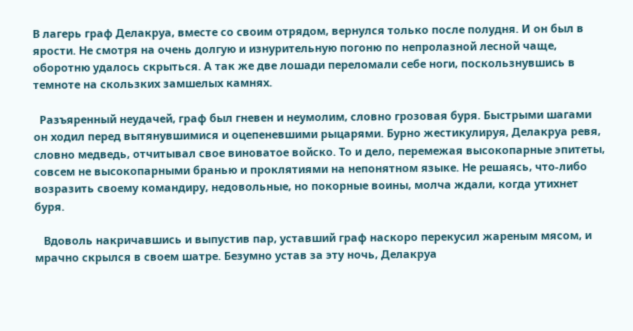В лагерь граф Делакруа, вместе со своим отрядом, вернулся только после полудня. И он был в ярости. Не смотря на очень долгую и изнурительную погоню по непролазной лесной чаще, оборотню удалось скрыться. А так же две лошади переломали себе ноги, поскользнувшись в темноте на скользких замшелых камнях.

  Разъяренный неудачей, граф был гневен и неумолим, словно грозовая буря. Быстрыми шагами он ходил перед вытянувшимися и оцепеневшими рыцарями. Бурно жестикулируя, Делакруа ревя, словно медведь, отчитывал свое виноватое войско. То и дело, перемежая высокопарные эпитеты, совсем не высокопарными бранью и проклятиями на непонятном языке. Не решаясь, что-либо возразить своему командиру, недовольные, но покорные воины, молча ждали, когда утихнет буря.

   Вдоволь накричавшись и выпустив пар, уставший граф наскоро перекусил жареным мясом, и мрачно скрылся в своем шатре. Безумно устав за эту ночь, Делакруа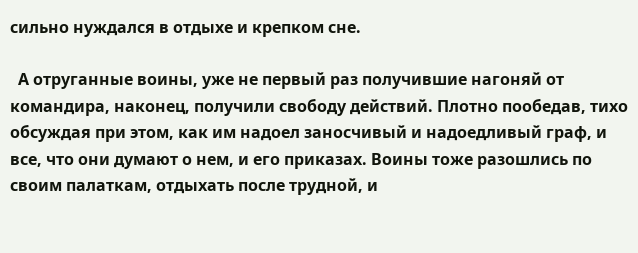сильно нуждался в отдыхе и крепком сне.

  А отруганные воины, уже не первый раз получившие нагоняй от командира, наконец, получили свободу действий. Плотно пообедав, тихо обсуждая при этом, как им надоел заносчивый и надоедливый граф, и все, что они думают о нем, и его приказах. Воины тоже разошлись по своим палаткам, отдыхать после трудной, и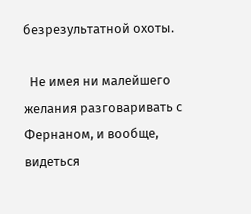безрезультатной охоты.

  Не имея ни малейшего желания разговаривать с Фернаном, и вообще, видеться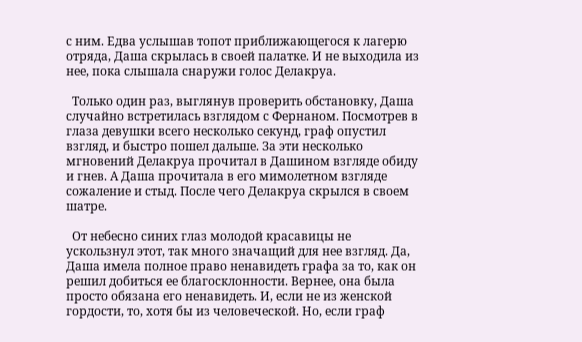с ним. Едва услышав топот приближающегося к лагерю отряда, Даша скрылась в своей палатке. И не выходила из нее, пока слышала снаружи голос Делакруа.

  Только один раз, выглянув проверить обстановку, Даша случайно встретилась взглядом с Фернаном. Посмотрев в глаза девушки всего несколько секунд, граф опустил взгляд, и быстро пошел дальше. За эти несколько мгновений Делакруа прочитал в Дашином взгляде обиду и гнев. А Даша прочитала в его мимолетном взгляде сожаление и стыд. После чего Делакруа скрылся в своем шатре.

  От небесно синих глаз молодой красавицы не ускользнул этот, так много значащий для нее взгляд. Да, Даша имела полное право ненавидеть графа за то, как он решил добиться ее благосклонности. Вернее, она была просто обязана его ненавидеть. И, если не из женской гордости, то, хотя бы из человеческой. Но, если граф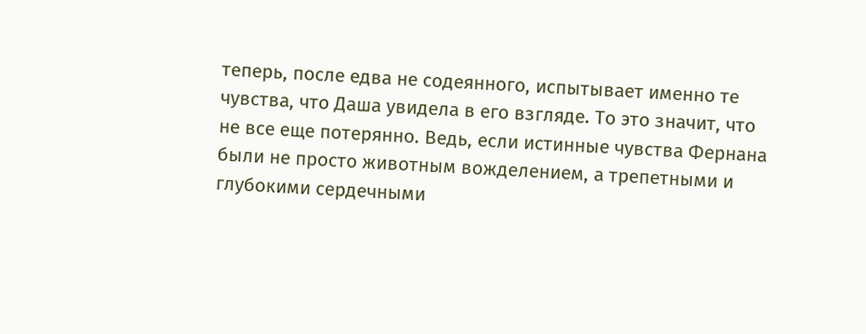теперь, после едва не содеянного, испытывает именно те чувства, что Даша увидела в его взгляде. То это значит, что не все еще потерянно. Ведь, если истинные чувства Фернана были не просто животным вожделением, а трепетными и глубокими сердечными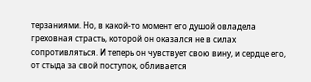терзаниями. Но, в какой-то момент его душой овладела греховная страсть, которой он оказался не в силах сопротивляться. И теперь он чувствует свою вину, и сердце его, от стыда за свой поступок, обливается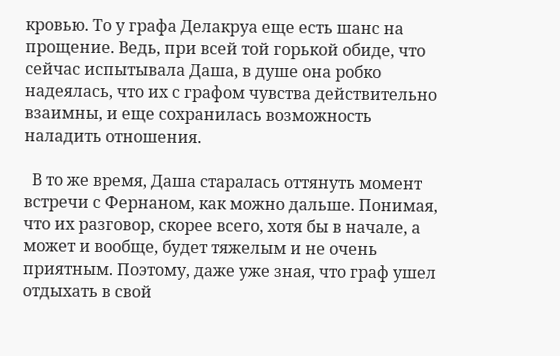кровью. То у графа Делакруа еще есть шанс на прощение. Ведь, при всей той горькой обиде, что сейчас испытывала Даша, в душе она робко надеялась, что их с графом чувства действительно взаимны, и еще сохранилась возможность наладить отношения.

  В то же время, Даша старалась оттянуть момент встречи с Фернаном, как можно дальше. Понимая, что их разговор, скорее всего, хотя бы в начале, а может и вообще, будет тяжелым и не очень приятным. Поэтому, даже уже зная, что граф ушел отдыхать в свой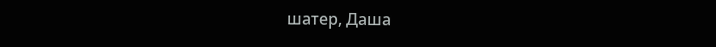шатер, Даша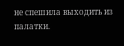не спешила выходить из палатки.